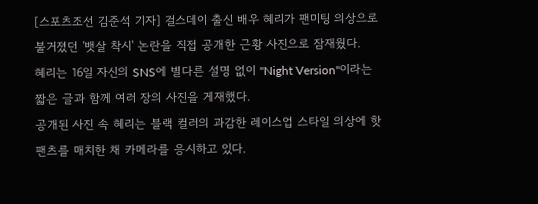[스포츠조선 김준석 기자] 걸스데이 출신 배우 혜리가 팬미팅 의상으로 불거졌던 '뱃살 착시' 논란을 직접 공개한 근황 사진으로 잠재웠다.
혜리는 16일 자신의 SNS에 별다른 설명 없이 "Night Version"이라는 짧은 글과 함께 여러 장의 사진을 게재했다.
공개된 사진 속 혜리는 블랙 컬러의 과감한 레이스업 스타일 의상에 핫팬츠를 매치한 채 카메라를 응시하고 있다.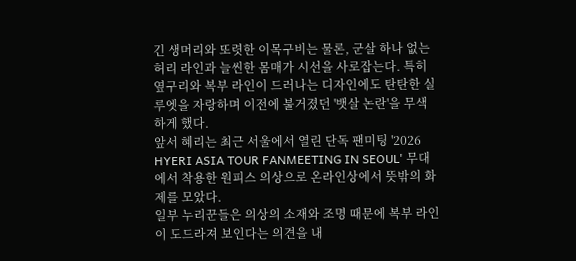긴 생머리와 또렷한 이목구비는 물론, 군살 하나 없는 허리 라인과 늘씬한 몸매가 시선을 사로잡는다. 특히 옆구리와 복부 라인이 드러나는 디자인에도 탄탄한 실루엣을 자랑하며 이전에 불거졌던 '뱃살 논란'을 무색하게 했다.
앞서 혜리는 최근 서울에서 열린 단독 팬미팅 '2026 HYERI ASIA TOUR FANMEETING IN SEOUL' 무대에서 착용한 원피스 의상으로 온라인상에서 뜻밖의 화제를 모았다.
일부 누리꾼들은 의상의 소재와 조명 때문에 복부 라인이 도드라져 보인다는 의견을 내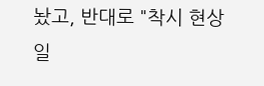놨고, 반대로 "착시 현상일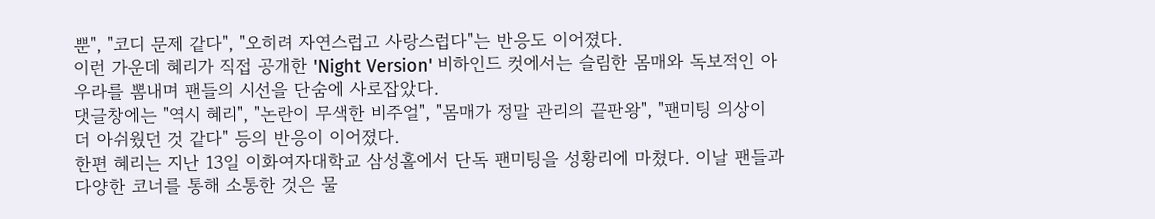뿐", "코디 문제 같다", "오히려 자연스럽고 사랑스럽다"는 반응도 이어졌다.
이런 가운데 혜리가 직접 공개한 'Night Version' 비하인드 컷에서는 슬림한 몸매와 독보적인 아우라를 뽐내며 팬들의 시선을 단숨에 사로잡았다.
댓글창에는 "역시 혜리", "논란이 무색한 비주얼", "몸매가 정말 관리의 끝판왕", "팬미팅 의상이 더 아쉬웠던 것 같다" 등의 반응이 이어졌다.
한편 혜리는 지난 13일 이화여자대학교 삼성홀에서 단독 팬미팅을 성황리에 마쳤다. 이날 팬들과 다양한 코너를 통해 소통한 것은 물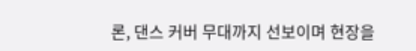론, 댄스 커버 무대까지 선보이며 현장을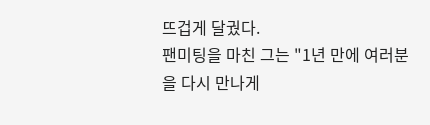뜨겁게 달궜다.
팬미팅을 마친 그는 "1년 만에 여러분을 다시 만나게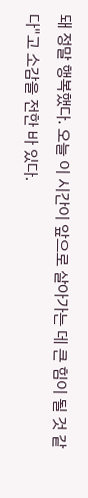돼 정말 행복했다. 오늘 이 시간이 앞으로 살아가는 데 큰 힘이 될 것 같다"고 소감을 전한 바 있다.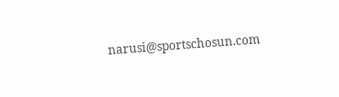narusi@sportschosun.com